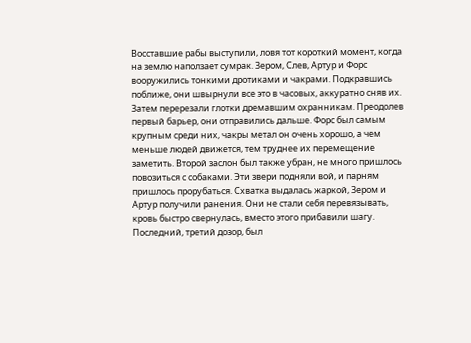Восставшие рабы выступили, ловя тот короткий момент, когда на землю наползает сумрак. Зером, Слев, Артур и Форс вооружились тонкими дротиками и чакрами. Подкравшись поближе, они швырнули все это в часовых, аккуратно сняв их. Затем перерезали глотки дремавшим охранникам. Преодолев первый барьер, они отправились дальше. Форс был самым крупным среди них, чакры метал он очень хорошо, а чем меньше людей движется, тем труднее их перемещение заметить. Второй заслон был также убран, не много пришлось повозиться с собаками. Эти звери подняли вой, и парням пришлось прорубаться. Схватка выдалась жаркой, Зером и Артур получили ранения. Они не стали себя перевязывать, кровь быстро свернулась, вместо этого прибавили шагу. Последний, третий дозор, был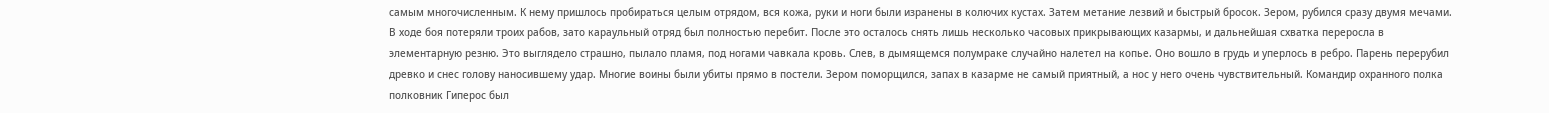самым многочисленным. К нему пришлось пробираться целым отрядом, вся кожа, руки и ноги были изранены в колючих кустах. Затем метание лезвий и быстрый бросок. Зером, рубился сразу двумя мечами. В ходе боя потеряли троих рабов, зато караульный отряд был полностью перебит. После это осталось снять лишь несколько часовых прикрывающих казармы, и дальнейшая схватка переросла в элементарную резню. Это выглядело страшно, пылало пламя, под ногами чавкала кровь. Слев, в дымящемся полумраке случайно налетел на копье. Оно вошло в грудь и уперлось в ребро. Парень перерубил древко и снес голову наносившему удар. Многие воины были убиты прямо в постели. Зером поморщился, запах в казарме не самый приятный, а нос у него очень чувствительный. Командир охранного полка полковник Гиперос был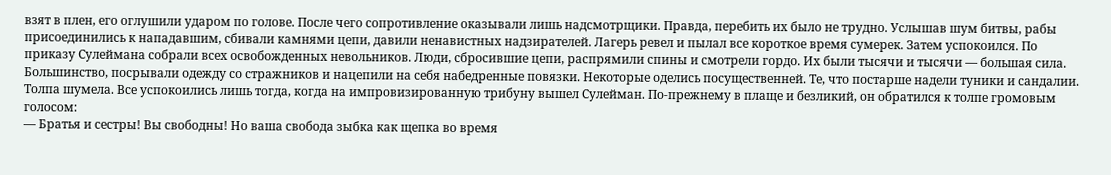взят в плен, его оглушили ударом по голове. После чего сопротивление оказывали лишь надсмотрщики. Правда, перебить их было не трудно. Услышав шум битвы, рабы присоединились к нападавшим, сбивали камнями цепи, давили ненавистных надзирателей. Лагерь ревел и пылал все короткое время сумерек. Затем успокоился. По приказу Сулеймана собрали всех освобожденных невольников. Люди, сбросившие цепи, распрямили спины и смотрели гордо. Их были тысячи и тысячи — большая сила. Большинство, посрывали одежду со стражников и нацепили на себя набедренные повязки. Некоторые оделись посущественней. Те, что постарше надели туники и сандалии. Толпа шумела. Все успокоились лишь тогда, когда на импровизированную трибуну вышел Сулейман. По-прежнему в плаще и безликий, он обратился к толпе громовым голосом:
— Братья и сестры! Вы свободны! Но ваша свобода зыбка как щепка во время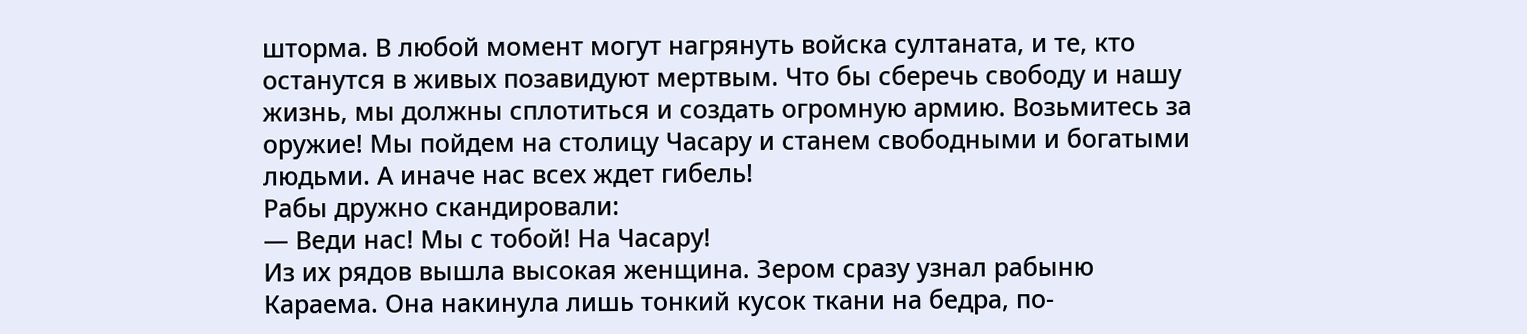шторма. В любой момент могут нагрянуть войска султаната, и те, кто останутся в живых позавидуют мертвым. Что бы сберечь свободу и нашу жизнь, мы должны сплотиться и создать огромную армию. Возьмитесь за оружие! Мы пойдем на столицу Часару и станем свободными и богатыми людьми. А иначе нас всех ждет гибель!
Рабы дружно скандировали:
— Веди нас! Мы с тобой! На Часару!
Из их рядов вышла высокая женщина. Зером сразу узнал рабыню Караема. Она накинула лишь тонкий кусок ткани на бедра, по-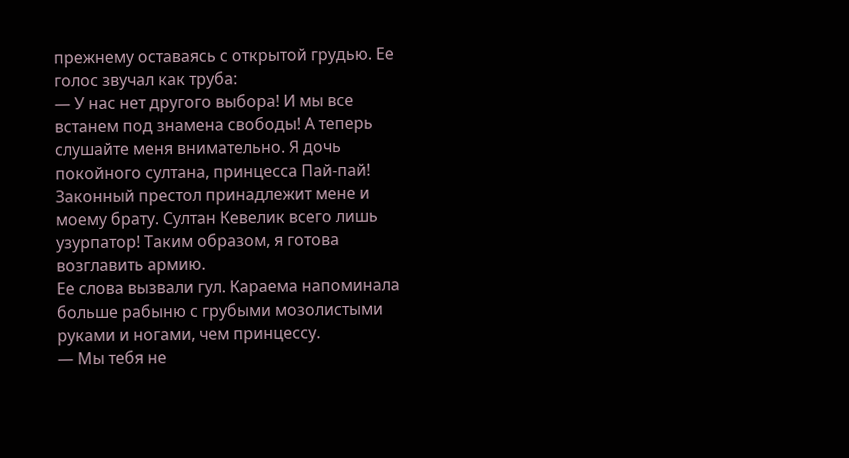прежнему оставаясь с открытой грудью. Ее голос звучал как труба:
— У нас нет другого выбора! И мы все встанем под знамена свободы! А теперь слушайте меня внимательно. Я дочь покойного султана, принцесса Пай-пай! Законный престол принадлежит мене и моему брату. Султан Кевелик всего лишь узурпатор! Таким образом, я готова возглавить армию.
Ее слова вызвали гул. Караема напоминала больше рабыню с грубыми мозолистыми руками и ногами, чем принцессу.
— Мы тебя не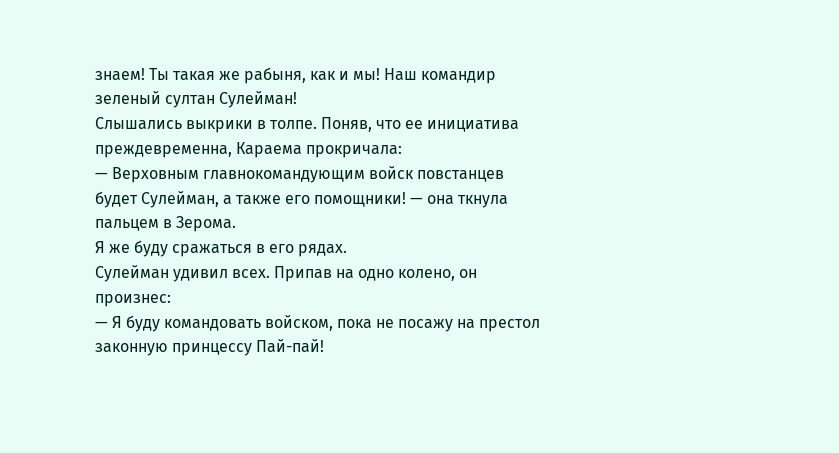знаем! Ты такая же рабыня, как и мы! Наш командир зеленый султан Сулейман!
Слышались выкрики в толпе. Поняв, что ее инициатива преждевременна, Караема прокричала:
— Верховным главнокомандующим войск повстанцев будет Сулейман, а также его помощники! — она ткнула пальцем в Зерома.
Я же буду сражаться в его рядах.
Сулейман удивил всех. Припав на одно колено, он произнес:
— Я буду командовать войском, пока не посажу на престол законную принцессу Пай-пай!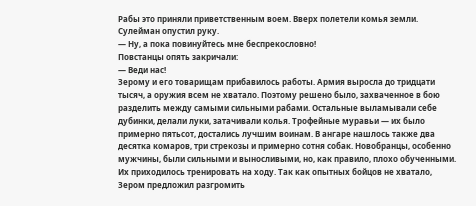Рабы это приняли приветственным воем. Вверх полетели комья земли. Сулейман опустил руку.
— Ну, а пока повинуйтесь мне беспрекословно!
Повстанцы опять закричали:
— Веди нас!
Зерому и его товарищам прибавилось работы. Армия выросла до тридцати тысяч, а оружия всем не хватало. Поэтому решено было, захваченное в бою разделить между самыми сильными рабами. Остальные выламывали себе дубинки, делали луки, затачивали колья. Трофейные муравьи — их было примерно пятьсот, достались лучшим воинам. В ангаре нашлось также два десятка комаров, три стрекозы и примерно сотня собак. Новобранцы, особенно мужчины, были сильными и выносливыми, но, как правило, плохо обученными. Их приходилось тренировать на ходу. Так как опытных бойцов не хватало, Зером предложил разгромить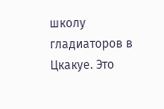школу гладиаторов в Цкакуе. Это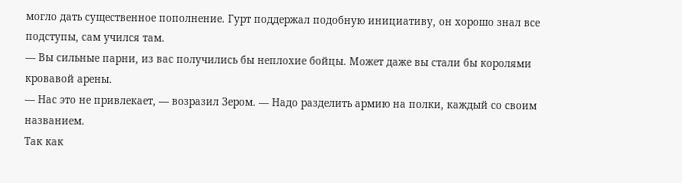могло дать существенное пополнение. Гурт поддержал подобную инициативу, он хорошо знал все подступы, сам учился там.
— Вы сильные парни, из вас получились бы неплохие бойцы. Может даже вы стали бы королями кровавой арены.
— Нас это не привлекает, — возразил Зером. — Надо разделить армию на полки, каждый со своим названием.
Так как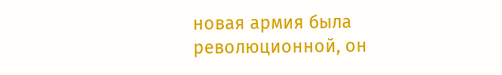новая армия была революционной, он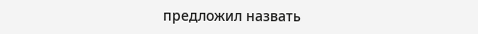предложил назвать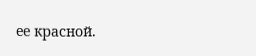ее красной.